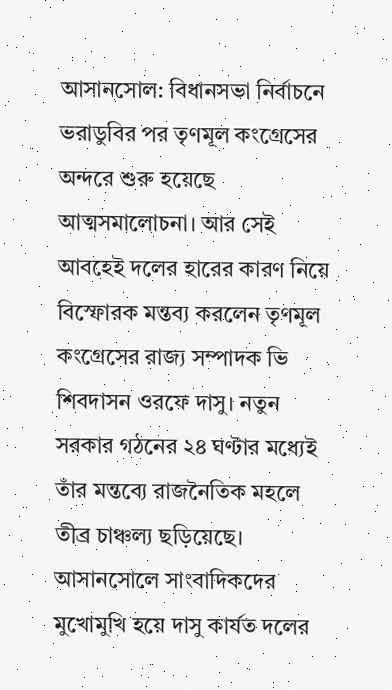আসানসোল: বিধানসভা নির্বাচনে ভরাডুবির পর তৃণমূল কংগ্রেসের অন্দরে শুরু হয়েছে আত্মসমালোচনা। আর সেই আবহেই দলের হারের কারণ নিয়ে বিস্ফোরক মন্তব্য করলেন তৃণমূল কংগ্রেসের রাজ্য সম্পাদক ভি শিবদাসন ওরফে দাসু। নতুন সরকার গঠনের ২৪ ঘণ্টার মধ্যেই তাঁর মন্তব্যে রাজনৈতিক মহলে তীব্র চাঞ্চল্য ছড়িয়েছে।
আসানসোলে সাংবাদিকদের মুখোমুখি হয়ে দাসু কার্যত দলের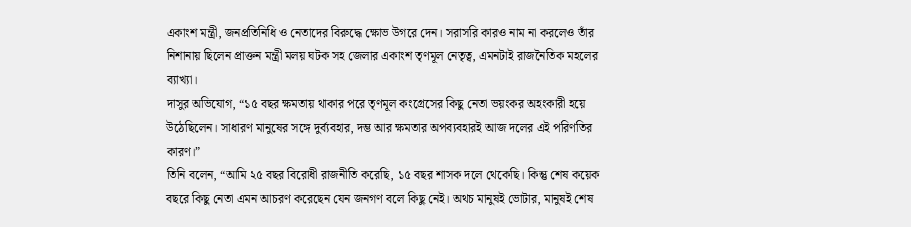একাংশ মন্ত্রী, জনপ্রতিনিধি ও নেতাদের বিরুদ্ধে ক্ষোভ উগরে দেন। সরাসরি কারও নাম না করলেও তাঁর নিশানায় ছিলেন প্রাক্তন মন্ত্রী মলয় ঘটক সহ জেলার একাংশ তৃণমূল নেতৃত্ব, এমনটাই রাজনৈতিক মহলের ব্যাখ্যা।
দাসুর অভিযোগ, “১৫ বছর ক্ষমতায় থাকার পরে তৃণমূল কংগ্রেসের কিছু নেতা ভয়ংকর অহংকারী হয়ে উঠেছিলেন। সাধারণ মানুষের সঙ্গে দুর্ব্যবহার, দম্ভ আর ক্ষমতার অপব্যবহারই আজ দলের এই পরিণতির কারণ।”
তিনি বলেন, “আমি ২৫ বছর বিরোধী রাজনীতি করেছি, ১৫ বছর শাসক দলে থেকেছি। কিন্তু শেষ কয়েক বছরে কিছু নেতা এমন আচরণ করেছেন যেন জনগণ বলে কিছু নেই। অথচ মানুষই ভোটার, মানুষই শেষ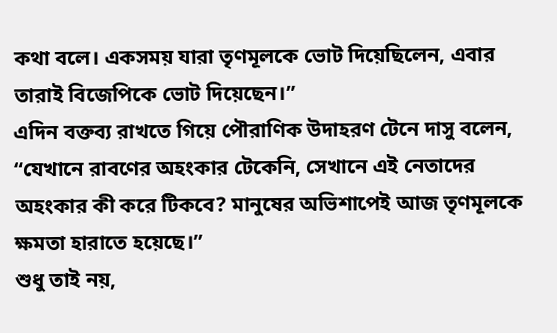কথা বলে। একসময় যারা তৃণমূলকে ভোট দিয়েছিলেন, এবার তারাই বিজেপিকে ভোট দিয়েছেন।”
এদিন বক্তব্য রাখতে গিয়ে পৌরাণিক উদাহরণ টেনে দাসু বলেন, “যেখানে রাবণের অহংকার টেকেনি, সেখানে এই নেতাদের অহংকার কী করে টিকবে? মানুষের অভিশাপেই আজ তৃণমূলকে ক্ষমতা হারাতে হয়েছে।”
শুধু তাই নয়,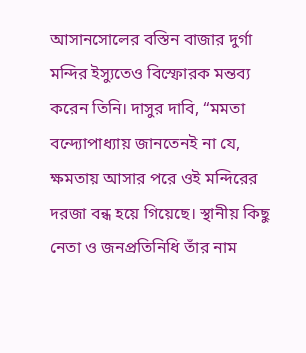আসানসোলের বস্তিন বাজার দুর্গা মন্দির ইস্যুতেও বিস্ফোরক মন্তব্য করেন তিনি। দাসুর দাবি, “মমতা বন্দ্যোপাধ্যায় জানতেনই না যে, ক্ষমতায় আসার পরে ওই মন্দিরের দরজা বন্ধ হয়ে গিয়েছে। স্থানীয় কিছু নেতা ও জনপ্রতিনিধি তাঁর নাম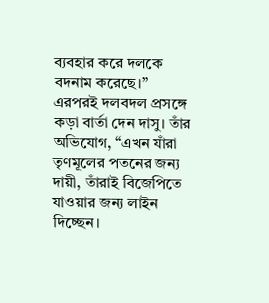ব্যবহার করে দলকে বদনাম করেছে।”
এরপরই দলবদল প্রসঙ্গে কড়া বার্তা দেন দাসু। তাঁর অভিযোগ, “এখন যাঁরা তৃণমূলের পতনের জন্য দায়ী, তাঁরাই বিজেপিতে যাওয়ার জন্য লাইন দিচ্ছেন।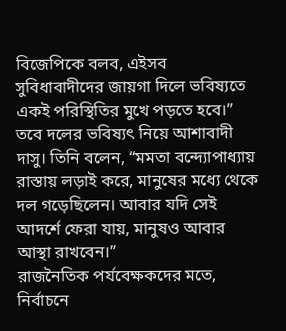বিজেপিকে বলব, এইসব সুবিধাবাদীদের জায়গা দিলে ভবিষ্যতে একই পরিস্থিতির মুখে পড়তে হবে।”
তবে দলের ভবিষ্যৎ নিয়ে আশাবাদী দাসু। তিনি বলেন, “মমতা বন্দ্যোপাধ্যায় রাস্তায় লড়াই করে, মানুষের মধ্যে থেকে দল গড়েছিলেন। আবার যদি সেই আদর্শে ফেরা যায়, মানুষও আবার আস্থা রাখবেন।”
রাজনৈতিক পর্যবেক্ষকদের মতে, নির্বাচনে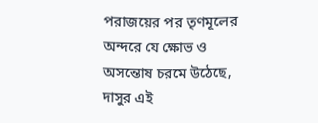পরাজয়ের পর তৃণমূলের অন্দরে যে ক্ষোভ ও অসন্তোষ চরমে উঠেছে, দাসুর এই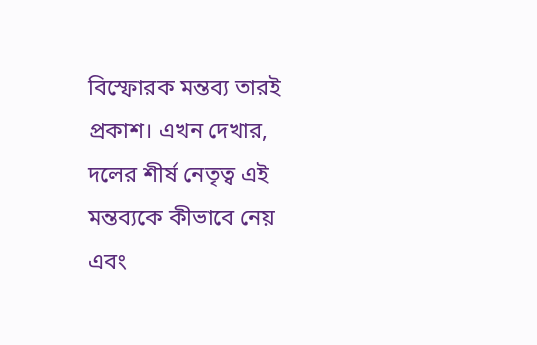বিস্ফোরক মন্তব্য তারই প্রকাশ। এখন দেখার, দলের শীর্ষ নেতৃত্ব এই মন্তব্যকে কীভাবে নেয় এবং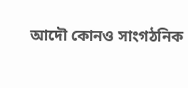আদৌ কোনও সাংগঠনিক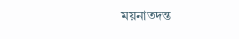ময়নাতদন্ত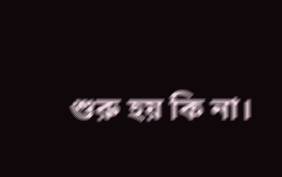শুরু হয় কি না।